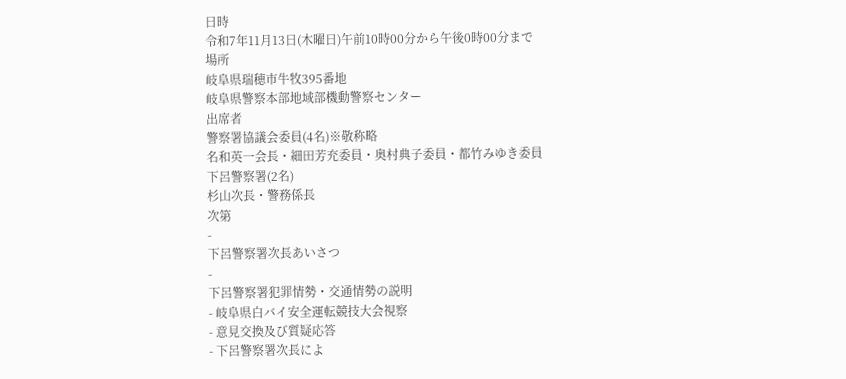日時
令和7年11月13日(木曜日)午前10時00分から午後0時00分まで
場所
岐阜県瑞穂市牛牧395番地
岐阜県警察本部地域部機動警察センター
出席者
警察署協議会委員(4名)※敬称略
名和英一会長・細田芳充委員・奥村典子委員・都竹みゆき委員
下呂警察署(2名)
杉山次長・警務係長
次第
-
下呂警察署次長あいさつ
-
下呂警察署犯罪情勢・交通情勢の説明
- 岐阜県白バイ安全運転競技大会視察
- 意見交換及び質疑応答
- 下呂警察署次長によ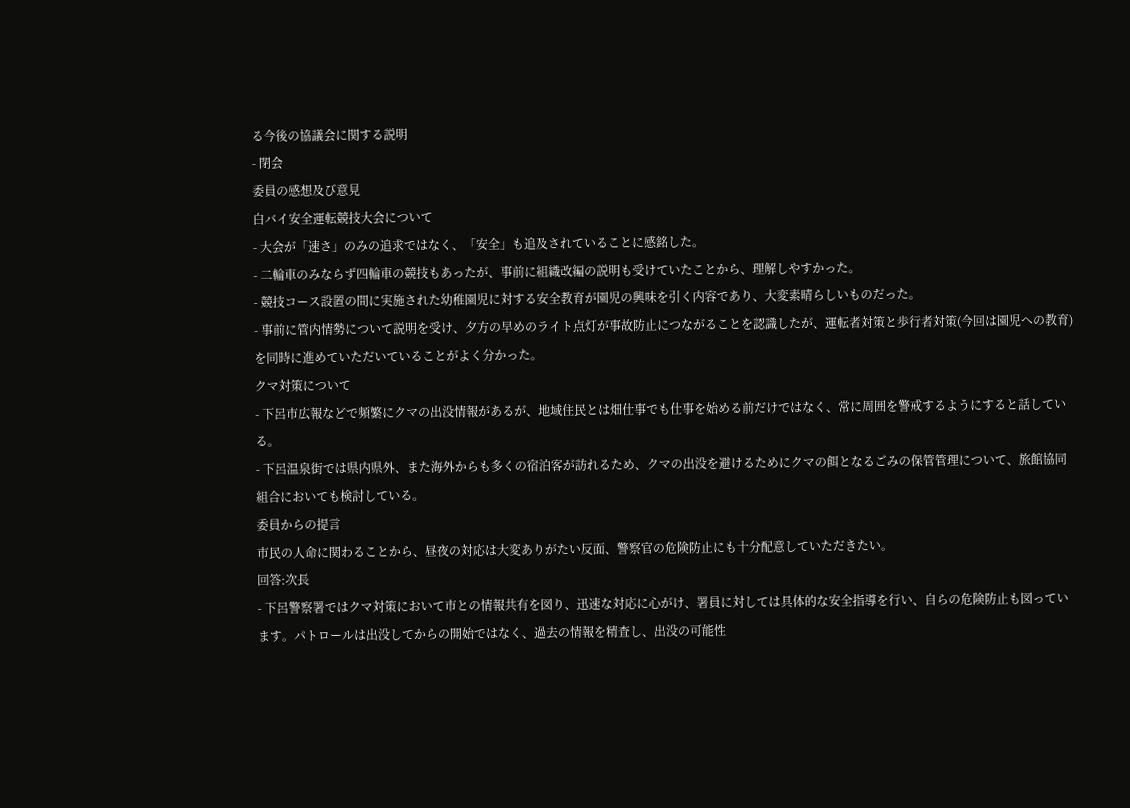る今後の協議会に関する説明
- 閉会
委員の感想及び意見
白バイ安全運転競技大会について
- 大会が「速さ」のみの追求ではなく、「安全」も追及されていることに感銘した。
- 二輪車のみならず四輪車の競技もあったが、事前に組織改編の説明も受けていたことから、理解しやすかった。
- 競技コース設置の間に実施された幼稚園児に対する安全教育が園児の興味を引く内容であり、大変素晴らしいものだった。
- 事前に管内情勢について説明を受け、夕方の早めのライト点灯が事故防止につながることを認識したが、運転者対策と歩行者対策(今回は園児への教育)を同時に進めていただいていることがよく分かった。
クマ対策について
- 下呂市広報などで頻繁にクマの出没情報があるが、地域住民とは畑仕事でも仕事を始める前だけではなく、常に周囲を警戒するようにすると話している。
- 下呂温泉街では県内県外、また海外からも多くの宿泊客が訪れるため、クマの出没を避けるためにクマの餌となるごみの保管管理について、旅館協同組合においても検討している。
委員からの提言
市民の人命に関わることから、昼夜の対応は大変ありがたい反面、警察官の危険防止にも十分配意していただきたい。
回答:次長
- 下呂警察署ではクマ対策において市との情報共有を図り、迅速な対応に心がけ、署員に対しては具体的な安全指導を行い、自らの危険防止も図っています。パトロールは出没してからの開始ではなく、過去の情報を精査し、出没の可能性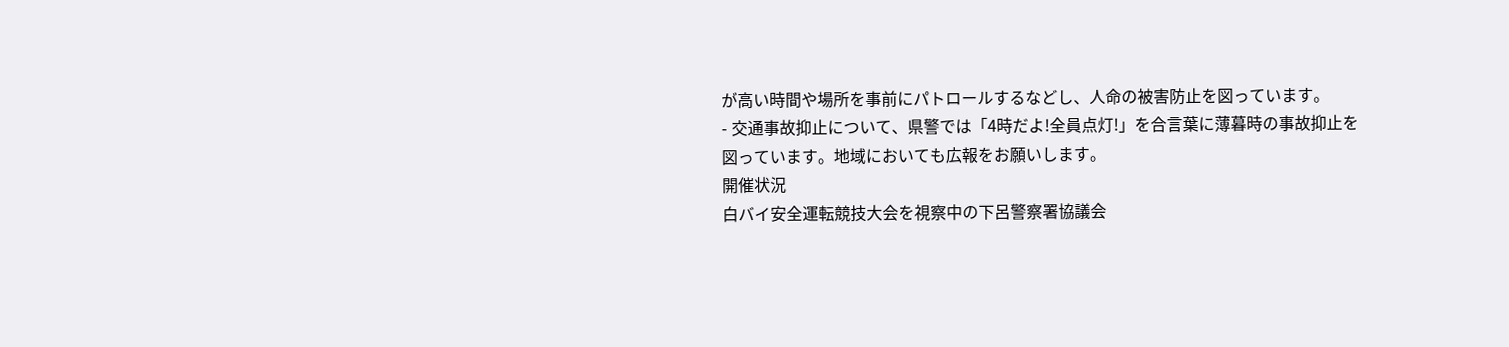が高い時間や場所を事前にパトロールするなどし、人命の被害防止を図っています。
- 交通事故抑止について、県警では「4時だよ!全員点灯!」を合言葉に薄暮時の事故抑止を図っています。地域においても広報をお願いします。
開催状況
白バイ安全運転競技大会を視察中の下呂警察署協議会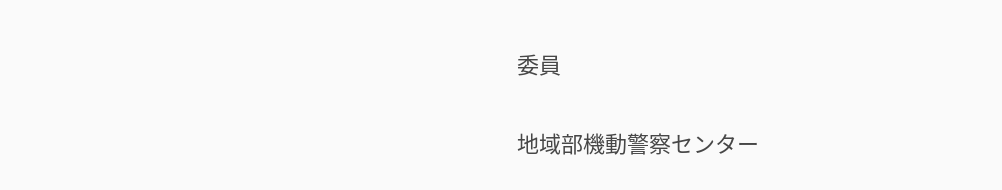委員

地域部機動警察センター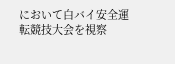において白バイ安全運転競技大会を視察